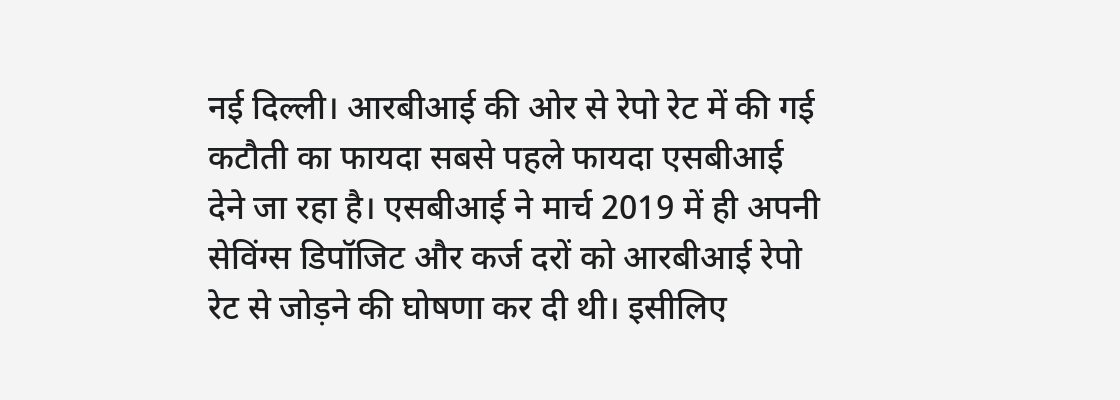नई दिल्ली। आरबीआई की ओर से रेपो रेट में की गई कटौती का फायदा सबसे पहले फायदा एसबीआई देने जा रहा है। एसबीआई ने मार्च 2019 में ही अपनी सेविंग्स डिपॉजिट और कर्ज दरों को आरबीआई रेपो रेट से जोड़ने की घोषणा कर दी थी। इसीलिए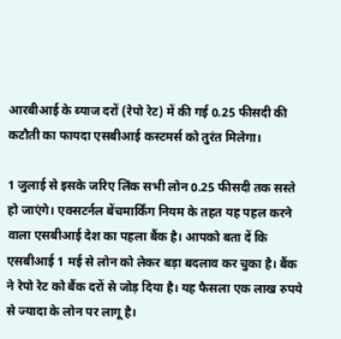आरबीआई के ब्याज दरों (रेपो रेट) में की गई 0.25 फीसदी की कटौती का फायदा एसबीआई कस्टमर्स को तुरंत मिलेगा।

1 जुलाई से इसके जरिए लिंक सभी लोन 0.25 फीसदी तक सस्ते हो जाएंगे। एक्सटर्नल बेंचमार्किंग नियम के तहत यह पहल करने वाला एसबीआई देश का पहला बैंक है। आपको बता दें कि एसबीआई 1 मई से लोन को लेकर बड़ा बदलाव कर चुका है। बैंक ने रेपो रेट को बैंक दरों से जोड़ दिया है। यह फैसला एक लाख रुपये से ज्यादा के लोन पर लागू है।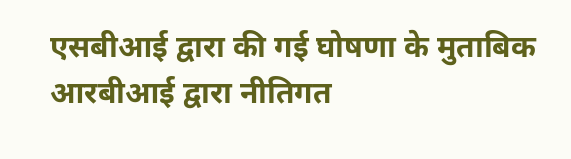एसबीआई द्वारा की गई घोषणा के मुताबिक आरबीआई द्वारा नीतिगत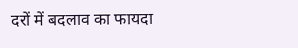दरों में बदलाव का फायदा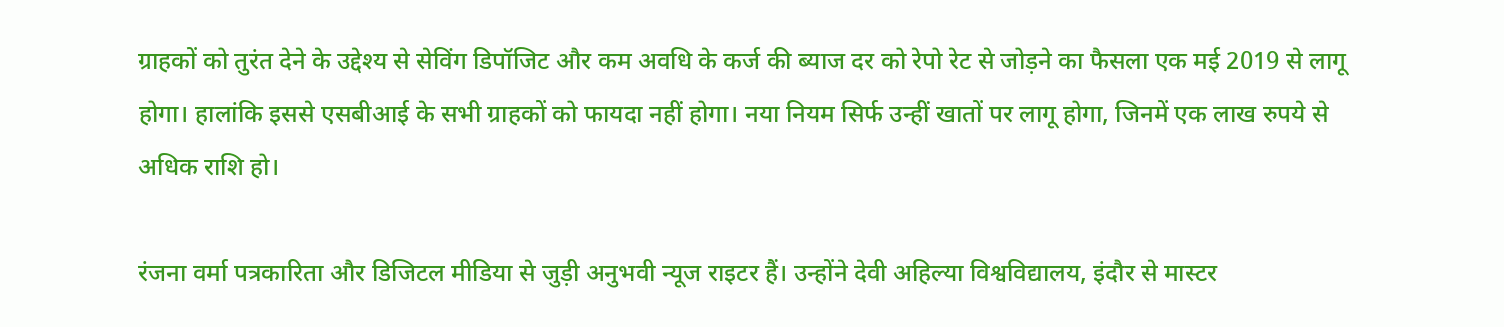ग्राहकों को तुरंत देने के उद्देश्य से सेविंग डिपॉजिट और कम अवधि के कर्ज की ब्याज दर को रेपो रेट से जोड़ने का फैसला एक मई 2019 से लागू होगा। हालांकि इससे एसबीआई के सभी ग्राहकों को फायदा नहीं होगा। नया नियम सिर्फ उन्हीं खातों पर लागू होगा, जिनमें एक लाख रुपये से अधिक राशि हो।

रंजना वर्मा पत्रकारिता और डिजिटल मीडिया से जुड़ी अनुभवी न्यूज राइटर हैं। उन्होंने देवी अहिल्या विश्वविद्यालय, इंदौर से मास्टर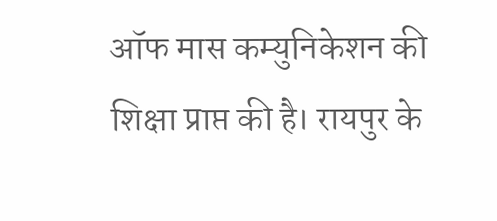ऑफ मास कम्युनिकेशन की शिक्षा प्राप्त की है। रायपुर के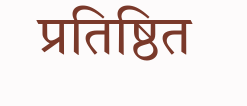प्रतिष्ठित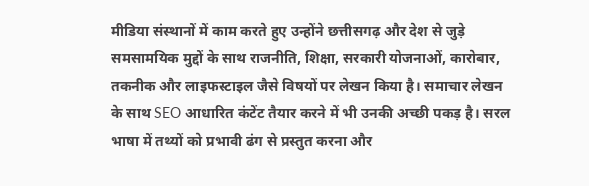मीडिया संस्थानों में काम करते हुए उन्होंने छत्तीसगढ़ और देश से जुड़े समसामयिक मुद्दों के साथ राजनीति, शिक्षा, सरकारी योजनाओं, कारोबार, तकनीक और लाइफस्टाइल जैसे विषयों पर लेखन किया है। समाचार लेखन के साथ SEO आधारित कंटेंट तैयार करने में भी उनकी अच्छी पकड़ है। सरल भाषा में तथ्यों को प्रभावी ढंग से प्रस्तुत करना और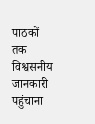पाठकों तक विश्वसनीय जानकारी पहुंचाना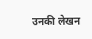उनकी लेखन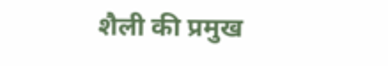शैली की प्रमुख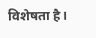विशेषता है।